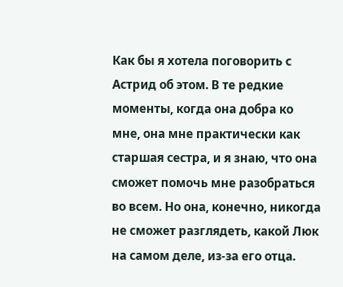Как бы я хотела поговорить с Астрид об этом. В те редкие моменты, когда она добра ко мне, она мне практически как старшая сестра, и я знаю, что она сможет помочь мне разобраться во всем. Но она, конечно, никогда не сможет разглядеть, какой Люк на самом деле, из-за его отца.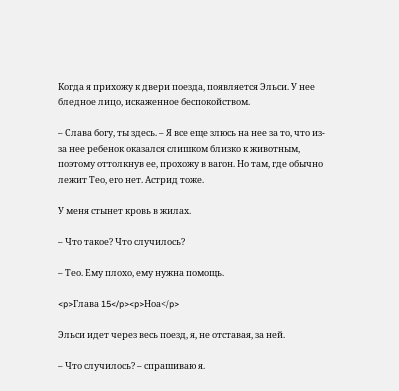Когда я прихожу к двери поезда, появляется Эльси. У нее бледное лицо, искаженное беспокойством.

– Слава богу, ты здесь. – Я все еще злюсь на нее за то, что из-за нее ребенок оказался слишком близко к животным, поэтому оттолкнув ее, прохожу в вагон. Но там, где обычно лежит Тео, его нет. Астрид тоже.

У меня стынет кровь в жилах.

– Что такое? Что случилось?

– Тео. Ему плохо, ему нужна помощь.

<p>Глава 15</p><p>Ноа</p>

Эльси идет через весь поезд, я, не отставая, за ней.

– Что случилось? – спрашиваю я.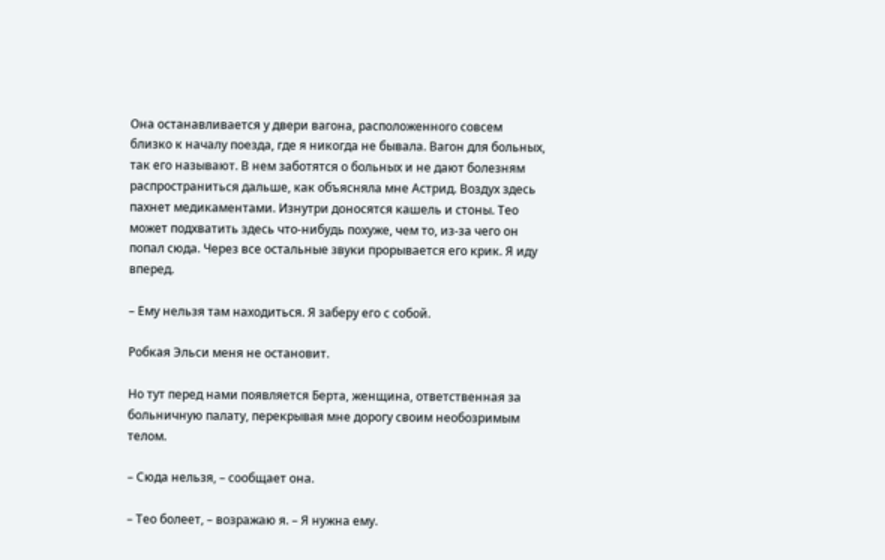Она останавливается у двери вагона, расположенного совсем близко к началу поезда, где я никогда не бывала. Вагон для больных, так его называют. В нем заботятся о больных и не дают болезням распространиться дальше, как объясняла мне Астрид. Воздух здесь пахнет медикаментами. Изнутри доносятся кашель и стоны. Тео может подхватить здесь что-нибудь похуже, чем то, из-за чего он попал сюда. Через все остальные звуки прорывается его крик. Я иду вперед.

– Ему нельзя там находиться. Я заберу его с собой.

Робкая Эльси меня не остановит.

Но тут перед нами появляется Берта, женщина, ответственная за больничную палату, перекрывая мне дорогу своим необозримым телом.

– Сюда нельзя, – сообщает она.

– Тео болеет, – возражаю я. – Я нужна ему.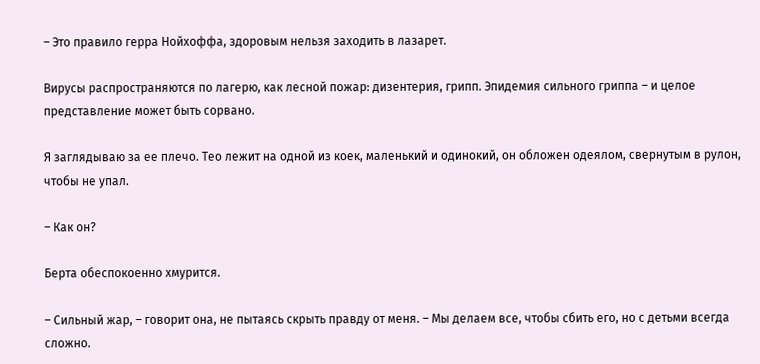– Это правило герра Нойхоффа, здоровым нельзя заходить в лазарет.

Вирусы распространяются по лагерю, как лесной пожар: дизентерия, грипп. Эпидемия сильного гриппа – и целое представление может быть сорвано.

Я заглядываю за ее плечо. Тео лежит на одной из коек, маленький и одинокий, он обложен одеялом, свернутым в рулон, чтобы не упал.

– Как он?

Берта обеспокоенно хмурится.

– Сильный жар, – говорит она, не пытаясь скрыть правду от меня. – Мы делаем все, чтобы сбить его, но с детьми всегда сложно.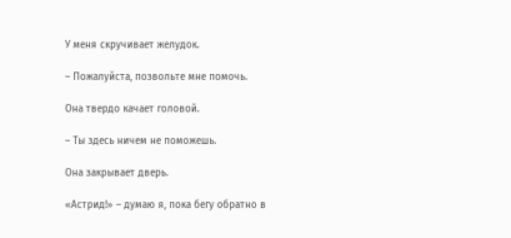У меня скручивает желудок.

– Пожалуйста, позвольте мне помочь.

Она твердо качает головой.

– Ты здесь ничем не поможешь.

Она закрывает дверь.

«Астрид!» – думаю я, пока бегу обратно в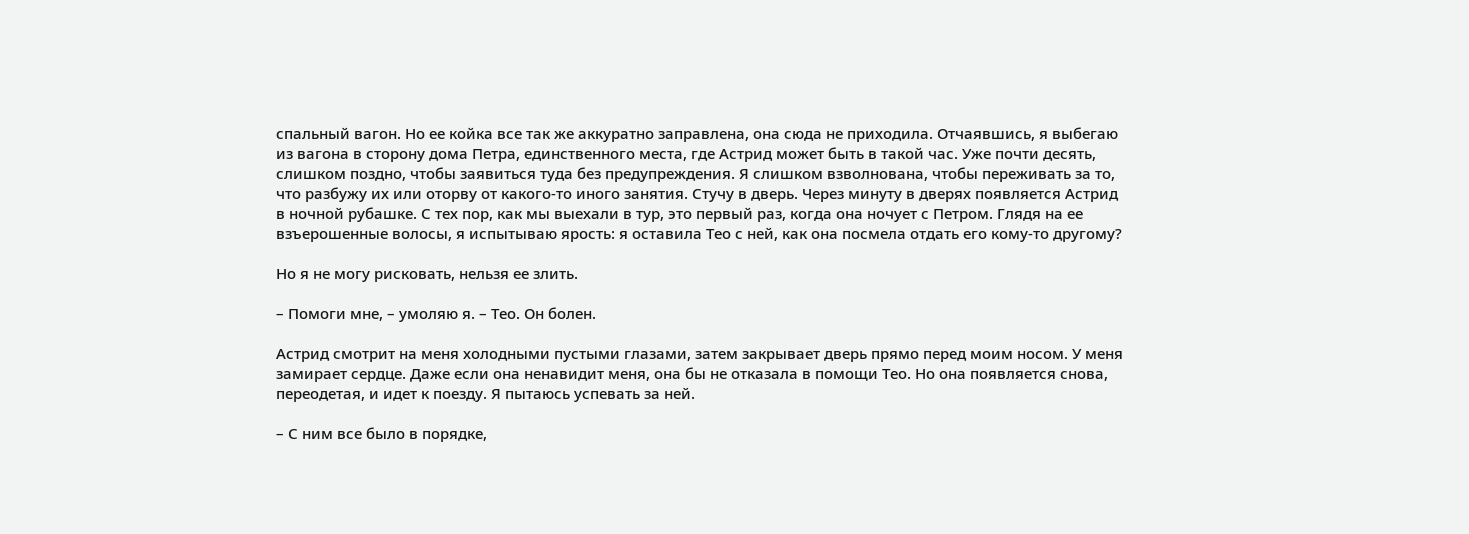спальный вагон. Но ее койка все так же аккуратно заправлена, она сюда не приходила. Отчаявшись, я выбегаю из вагона в сторону дома Петра, единственного места, где Астрид может быть в такой час. Уже почти десять, слишком поздно, чтобы заявиться туда без предупреждения. Я слишком взволнована, чтобы переживать за то, что разбужу их или оторву от какого-то иного занятия. Стучу в дверь. Через минуту в дверях появляется Астрид в ночной рубашке. С тех пор, как мы выехали в тур, это первый раз, когда она ночует с Петром. Глядя на ее взъерошенные волосы, я испытываю ярость: я оставила Тео с ней, как она посмела отдать его кому-то другому?

Но я не могу рисковать, нельзя ее злить.

– Помоги мне, – умоляю я. – Тео. Он болен.

Астрид смотрит на меня холодными пустыми глазами, затем закрывает дверь прямо перед моим носом. У меня замирает сердце. Даже если она ненавидит меня, она бы не отказала в помощи Тео. Но она появляется снова, переодетая, и идет к поезду. Я пытаюсь успевать за ней.

– С ним все было в порядке,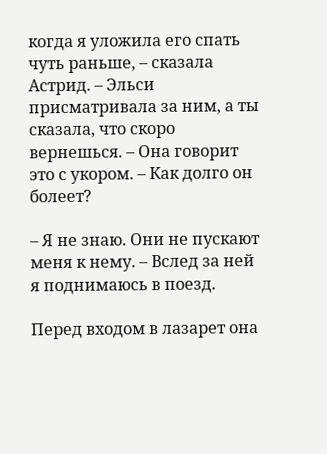когда я уложила его спать чуть раньше, – сказала Астрид. – Эльси присматривала за ним, а ты сказала, что скоро вернешься. – Она говорит это с укором. – Как долго он болеет?

– Я не знаю. Они не пускают меня к нему. – Вслед за ней я поднимаюсь в поезд.

Перед входом в лазарет она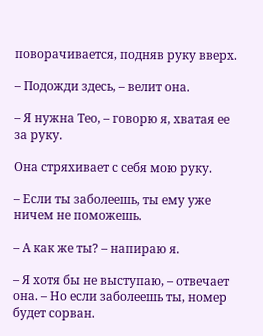поворачивается, подняв руку вверх.

– Подожди здесь, – велит она.

– Я нужна Тео, – говорю я, хватая ее за руку.

Она стряхивает с себя мою руку.

– Если ты заболеешь, ты ему уже ничем не поможешь.

– А как же ты? – напираю я.

– Я хотя бы не выступаю, – отвечает она. – Но если заболеешь ты, номер будет сорван.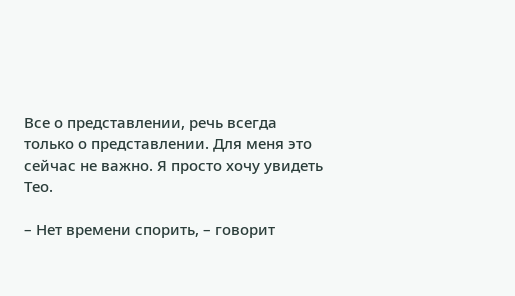Все о представлении, речь всегда только о представлении. Для меня это сейчас не важно. Я просто хочу увидеть Тео.

– Нет времени спорить, – говорит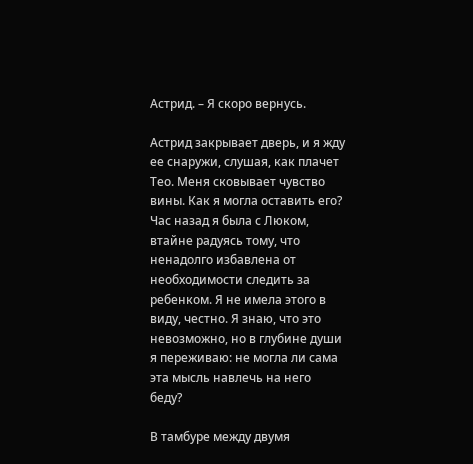Астрид. – Я скоро вернусь.

Астрид закрывает дверь, и я жду ее снаружи, слушая, как плачет Тео. Меня сковывает чувство вины. Как я могла оставить его? Час назад я была с Люком, втайне радуясь тому, что ненадолго избавлена от необходимости следить за ребенком. Я не имела этого в виду, честно. Я знаю, что это невозможно, но в глубине души я переживаю: не могла ли сама эта мысль навлечь на него беду?

В тамбуре между двумя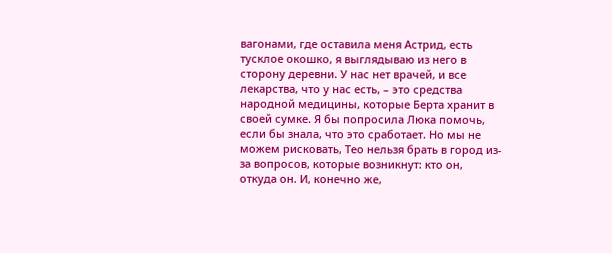вагонами, где оставила меня Астрид, есть тусклое окошко, я выглядываю из него в сторону деревни. У нас нет врачей, и все лекарства, что у нас есть, – это средства народной медицины, которые Берта хранит в своей сумке. Я бы попросила Люка помочь, если бы знала, что это сработает. Но мы не можем рисковать, Тео нельзя брать в город из-за вопросов, которые возникнут: кто он, откуда он. И, конечно же,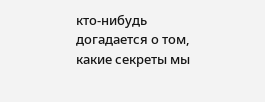кто-нибудь догадается о том, какие секреты мы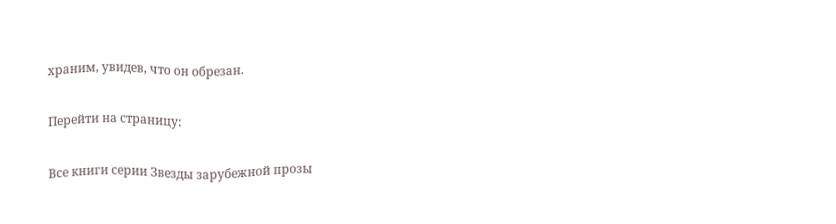храним, увидев, что он обрезан.

Перейти на страницу:

Все книги серии Звезды зарубежной прозы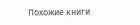Похожие книги